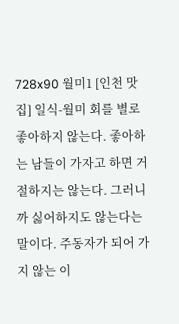728x90 월미1 [인천 맛집] 일식-월미 회를 별로 좋아하지 않는다. 좋아하는 남들이 가자고 하면 거절하지는 않는다. 그러니까 싫어하지도 않는다는 말이다. 주동자가 되어 가지 않는 이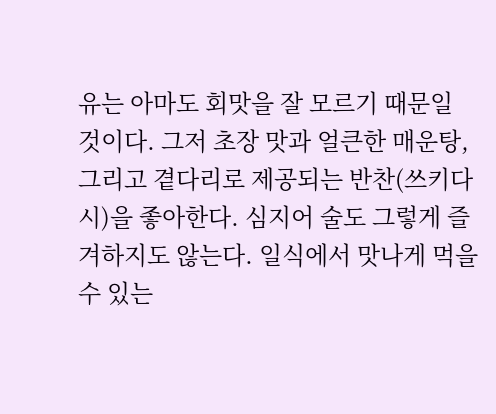유는 아마도 회맛을 잘 모르기 때문일 것이다. 그저 초장 맛과 얼큰한 매운탕, 그리고 곁다리로 제공되는 반찬(쓰키다시)을 좋아한다. 심지어 술도 그렇게 즐겨하지도 않는다. 일식에서 맛나게 먹을 수 있는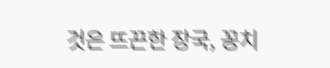것은 뜨끈한 장국, 꽁치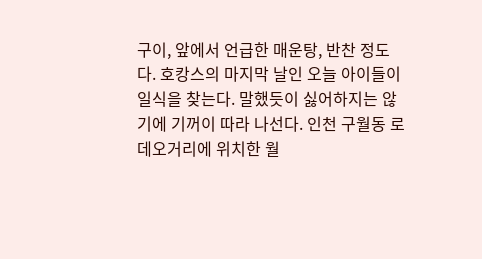구이, 앞에서 언급한 매운탕, 반찬 정도다. 호캉스의 마지막 날인 오늘 아이들이 일식을 찾는다. 말했듯이 싫어하지는 않기에 기꺼이 따라 나선다. 인천 구월동 로데오거리에 위치한 월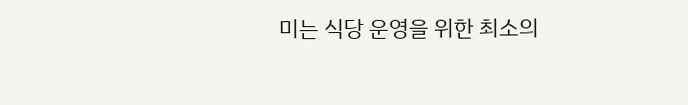미는 식당 운영을 위한 최소의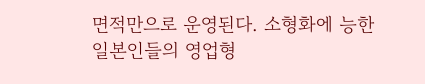면적만으로 운영된다. 소형화에 능한 일본인들의 영업형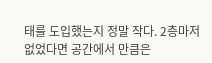태를 도입했는지 정말 작다. 2층마저 없었다면 공간에서 만큼은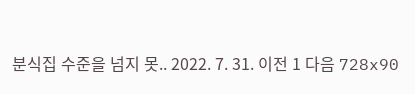분식집 수준을 넘지 못.. 2022. 7. 31. 이전 1 다음 728x90